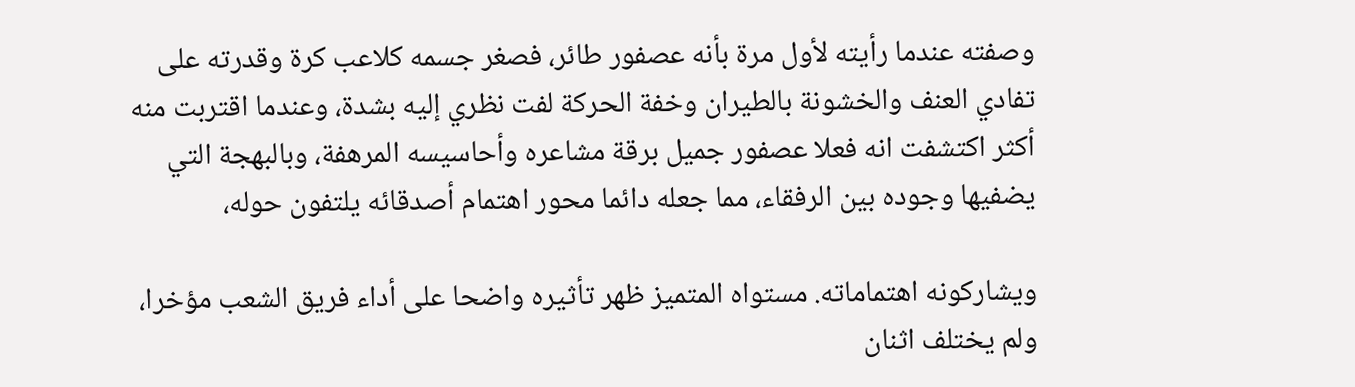وصفته عندما رأيته لأول مرة بأنه عصفور طائر، فصغر جسمه كلاعب كرة وقدرته على تفادي العنف والخشونة بالطيران وخفة الحركة لفت نظري إليه بشدة، وعندما اقتربت منه أكثر اكتشفت انه فعلا عصفور جميل برقة مشاعره وأحاسيسه المرهفة، وبالبهجة التي يضفيها وجوده بين الرفقاء، مما جعله دائما محور اهتمام أصدقائه يلتفون حوله،

ويشاركونه اهتماماته. مستواه المتميز ظهر تأثيره واضحا على أداء فريق الشعب مؤخرا، ولم يختلف اثنان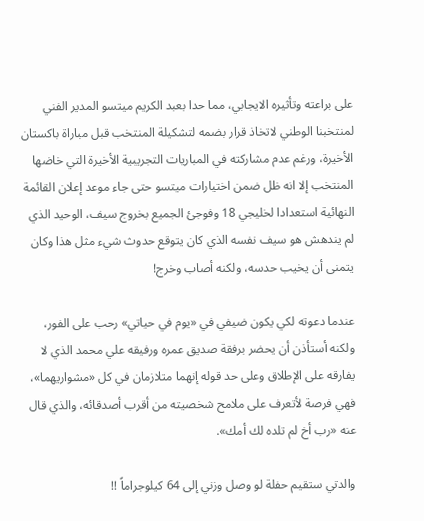على براعته وتأثيره الايجابي، مما حدا بعبد الكريم ميتسو المدير الفني لمنتخبنا الوطني لاتخاذ قرار بضمه لتشكيلة المنتخب قبل مباراة باكستان الأخيرة، ورغم عدم مشاركته في المباريات التجريبية الأخيرة التي خاضها المنتخب إلا انه ظل ضمن اختيارات ميتسو حتى جاء موعد إعلان القائمة النهائية استعدادا لخليجي 18 وفوجئ الجميع بخروج سيف، الوحيد الذي لم يندهش هو سيف نفسه الذي كان يتوقع حدوث شيء مثل هذا وكان يتمنى أن يخيب حدسه، ولكنه أصاب وخرج!

عندما دعوته لكي يكون ضيفي في «يوم في حياتي» رحب على الفور، ولكنه أستأذن أن يحضر برفقة صديق عمره ورفيقه علي محمد الذي لا يفارقه على الإطلاق وعلى حد قوله إنهما متلازمان في كل «مشواريهما»، فهي فرصة لأتعرف على ملامح شخصيته من أقرب أصدقائه، والذي قال عنه «رب أخ لم تلده لك أمك».

والدتي ستقيم حفلة لو وصل وزني إلى 64 كيلوجراماً !!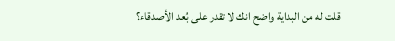قلت له من البداية واضح انك لا تقدر على بُعد الأصدقاء؟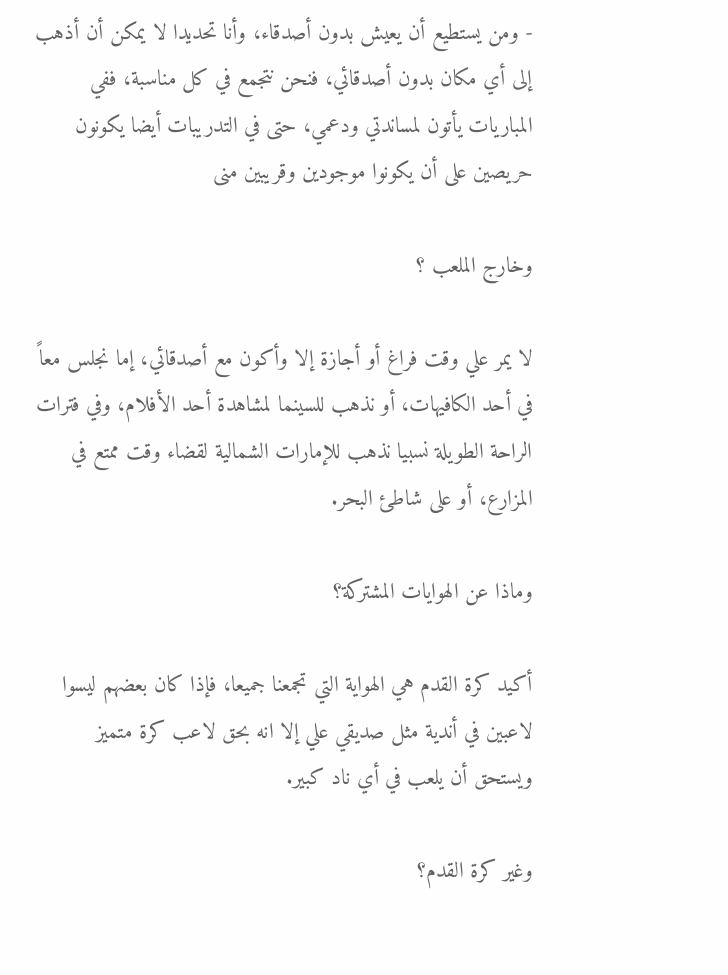- ومن يستطيع أن يعيش بدون أصدقاء، وأنا تحديدا لا يمكن أن أذهب إلى أي مكان بدون أصدقائي، فنحن نتجمع في كل مناسبة، ففي المباريات يأتون لمساندتي ودعمي، حتى في التدريبات أيضا يكونون حريصين على أن يكونوا موجودين وقريبين منى

وخارج الملعب ؟

لا يمر علي وقت فراغ أو أجازة إلا وأكون مع أصدقائي، إما نجلس معاً في أحد الكافيهات، أو نذهب للسينما لمشاهدة أحد الأفلام، وفي فترات الراحة الطويلة نسبيا نذهب للإمارات الشمالية لقضاء وقت ممتع في المزارع، أو على شاطئ البحر.

وماذا عن الهوايات المشتركة؟

أكيد كرة القدم هي الهواية التي تجمعنا جميعا، فإذا كان بعضهم ليسوا لاعبين في أندية مثل صديقي علي إلا انه بحق لاعب كرة متميز ويستحق أن يلعب في أي ناد كبير.

وغير كرة القدم؟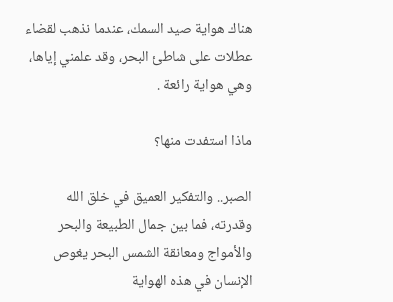هناك هواية صيد السمك، عندما نذهب لقضاء عطلات على شاطئ البحر، وقد علمني إياها، وهي هواية رائعة .

ماذا استفدت منها؟

الصبر.. والتفكير العميق في خلق الله وقدرته، فما بين جمال الطبيعة والبحر والأمواج ومعانقة الشمس البحر يغوص الإنسان في هذه الهواية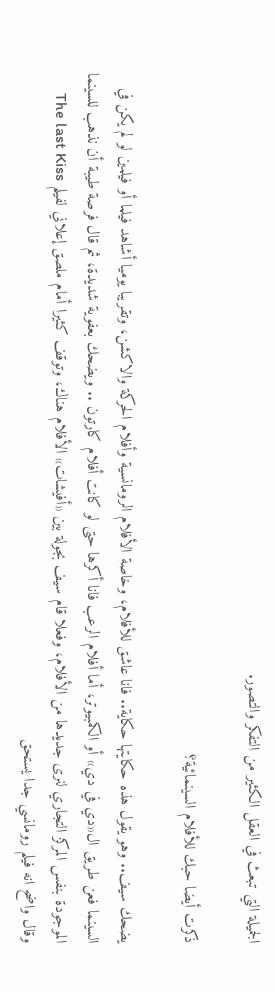الجميلة التي تبعث في العقل الكثير من التفكر والتصور.

ذكرت أيضا حبك للأفلام السينمائية؟

يضحك سيف.. وهو يقول هذه حكايتها حكاية.. فانا عاشق للأفلام، وخاصة الأفلام الرومانسية وأفلام الحركة والاكشن، وتقريبا يوميا أشاهد فيلما أو فيلمين لو لم يكن في السينما فعن طريق ال«دي في دي» أو الكمبيوتر، أما أفلام الرعب فانا أكرها حتى لو كانت أفلام كارتون .. ويضحك بعفوية شديدة، ثم قال فرصة طيبة أن نذهب للسينما الموجودة بنفس المركز التجاري لنرى جديدها من الأفلام، وفعلا قام سيف بجولة بين «أفيشات» الأفلام هناك، وتوقف كثيرا أمام ملصق إعلاني لفيلم The last Kiss وقال واضح انه فيلم رومانسي جدا يستحق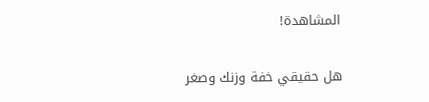المشاهدة!

هل حقيقي خفة وزنك وصغر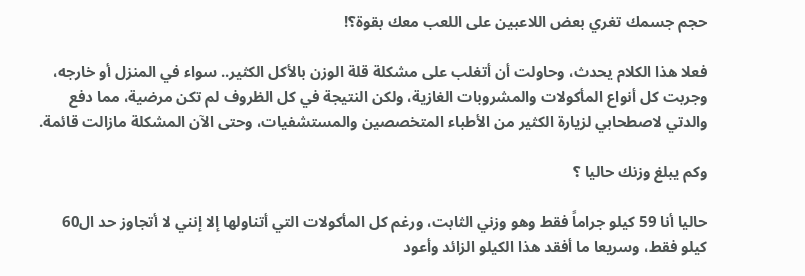حجم جسمك تغري بعض اللاعبين على اللعب معك بقوة؟!

فعلا هذا الكلام يحدث، وحاولت أن أتغلب على مشكلة قلة الوزن بالأكل الكثير.. سواء في المنزل أو خارجه، وجربت كل أنواع المأكولات والمشروبات الغازية، ولكن النتيجة في كل الظروف لم تكن مرضية، مما دفع والدتي لاصطحابي لزيارة الكثير من الأطباء المتخصصين والمستشفيات، وحتى الآن المشكلة مازالت قائمة.

وكم يبلغ وزنك حاليا ؟

حاليا أنا 59 كيلو جراماً فقط وهو وزني الثابت، ورغم كل المأكولات التي أتناولها إلا إنني لا أتجاوز حد ال60 كيلو فقط، وسريعا ما أفقد هذا الكيلو الزائد وأعود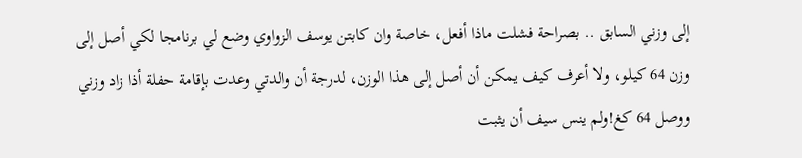إلى وزني السابق .. بصراحة فشلت ماذا أفعل، خاصة وان كابتن يوسف الزواوي وضع لي برنامجا لكي أصل إلى وزن 64 كيلو، ولا أعرف كيف يمكن أن أصل إلى هذا الوزن، لدرجة أن والدتي وعدت بإقامة حفلة أذا زاد وزني ووصل 64 كغ!ولم ينس سيف أن يثبت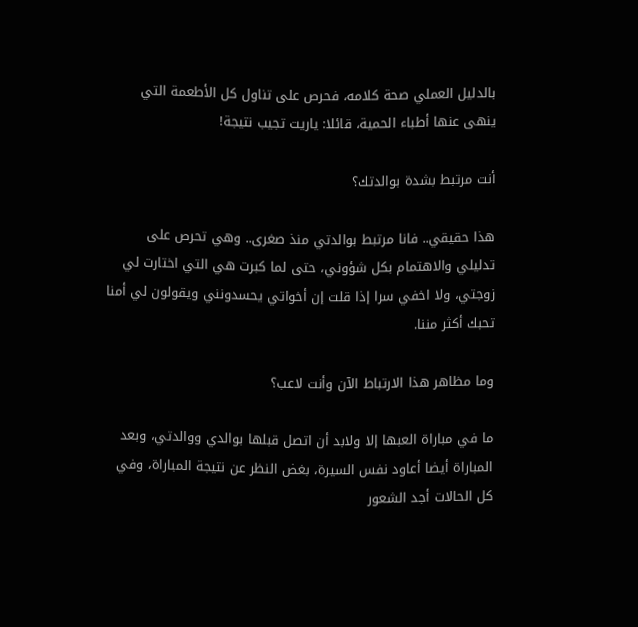بالدليل العملي صحة كلامه، فحرص على تناول كل الأطعمة التي ينهى عنها أطباء الحمية، قائلا: ياريت تجيب نتيجة!

أنت مرتبط بشدة بوالدتك؟

هذا حقيقي.. فانا مرتبط بوالدتي منذ صغرى.. وهي تحرص على تدليلي والاهتمام بكل شؤوني، حتى لما كبرت هي التي اختارت لي زوجتي، ولا اخفي سرا إذا قلت إن أخواتي يحسدونني ويقولون لي أمنا تحبك أكثر مننا.

وما مظاهر هذا الارتباط الآن وأنت لاعب؟

ما في مباراة العبها إلا ولابد أن اتصل قبلها بوالدي ووالدتي، وبعد المباراة أيضا أعاود نفس السيرة، بغض النظر عن نتيجة المباراة، وفي كل الحالات أجد الشعور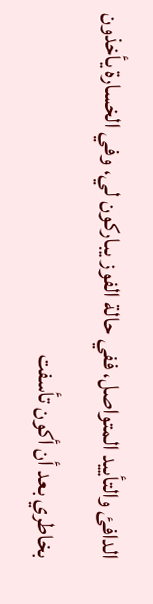الدافئ والتأييد المتواصل، ففي حالة الفوز يباركون لي، وفي الخسارة يأخذون بخاطري بعد أن أكون تأسفت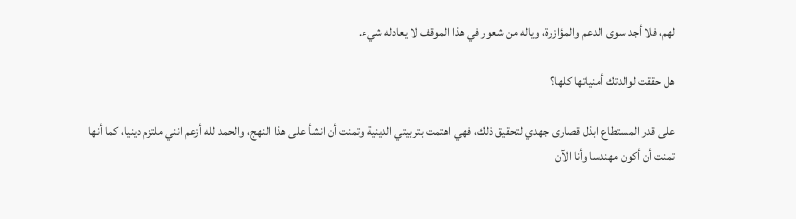لهم، فلا أجد سوى الدعم والمؤازرة، وياله من شعور في هذا الموقف لا يعادله شيء.

هل حققت لوالدتك أمنياتها كلها؟

على قدر المستطاع ابذل قصارى جهدي لتحقيق ذلك، فهي اهتمت بتربيتي الدينية وتمنت أن انشأ على هذا النهج، والحمد لله أزعم انني ملتزم دينيا، كما أنها تمنت أن أكون مهندسا وأنا الآن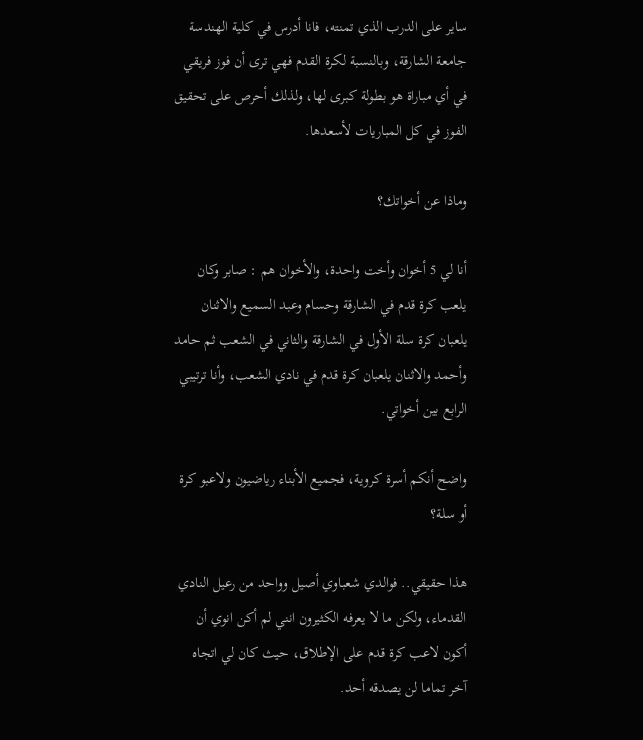ساير على الدرب الذي تمنته، فانا أدرس في كلية الهندسة جامعة الشارقة، وبالنسبة لكرة القدم فهي ترى أن فوز فريقي في أي مباراة هو بطولة كبرى لها، ولذلك أحرص على تحقيق الفوز في كل المباريات لأسعدها.

وماذا عن أخواتك؟

أنا لي 5 أخوان وأخت واحدة، والأخوان هم : صابر وكان يلعب كرة قدم في الشارقة وحسام وعبد السميع والاثنان يلعبان كرة سلة الأول في الشارقة والثاني في الشعب ثم حامد وأحمد والاثنان يلعبان كرة قدم في نادي الشعب، وأنا ترتيبي الرابع بين أخواتي.

واضح أنكم أسرة كروية، فجميع الأبناء رياضيون ولاعبو كرة أو سلة؟

هذا حقيقي.. فوالدي شعباوي أصيل وواحد من رعيل النادي القدماء، ولكن ما لا يعرفه الكثيرون انني لم أكن انوي أن أكون لاعب كرة قدم على الإطلاق، حيث كان لي اتجاه آخر تماما لن يصدقه أحد.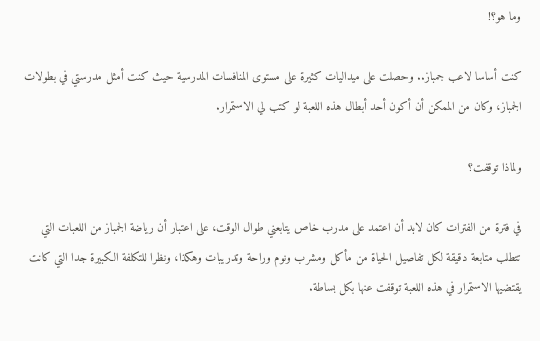وما هو؟!

كنت أساسا لاعب جمباز.. وحصلت على ميداليات كثيرة على مستوى المنافسات المدرسية حيث كنت أمثل مدرستي في بطولات الجمباز، وكان من الممكن أن أكون أحد أبطال هذه اللعبة لو كتب لي الاستمرار.

ولماذا توقفت؟

في فترة من الفترات كان لابد أن اعتمد على مدرب خاص يتابعني طوال الوقت، على اعتبار أن رياضة الجمباز من اللعبات التي تتطلب متابعة دقيقة لكل تفاصيل الحياة من مأكل ومشرب ونوم وراحة وتدريبات وهكذا، ونظرا للتكلفة الكبيرة جدا التي كانت يقتضيها الاستمرار في هذه اللعبة توقفت عنها بكل بساطة.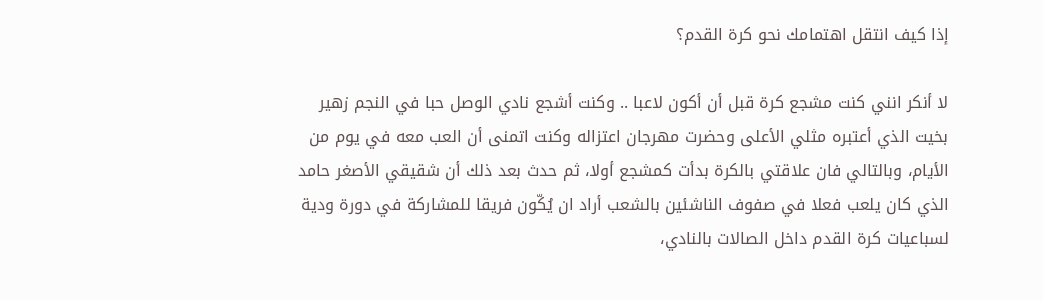إذا كيف انتقل اهتمامك نحو كرة القدم؟

لا أنكر انني كنت مشجع كرة قبل أن أكون لاعبا .. وكنت أشجع نادي الوصل حبا في النجم زهير بخيت الذي أعتبره مثلي الأعلى وحضرت مهرجان اعتزاله وكنت اتمنى أن العب معه في يوم من الأيام، وبالتالي فان علاقتي بالكرة بدأت كمشجع أولا، ثم حدث بعد ذلك أن شقيقي الأصغر حامد الذي كان يلعب فعلا في صفوف الناشئين بالشعب أراد ان يُكّون فريقا للمشاركة في دورة ودية لسباعيات كرة القدم داخل الصالات بالنادي،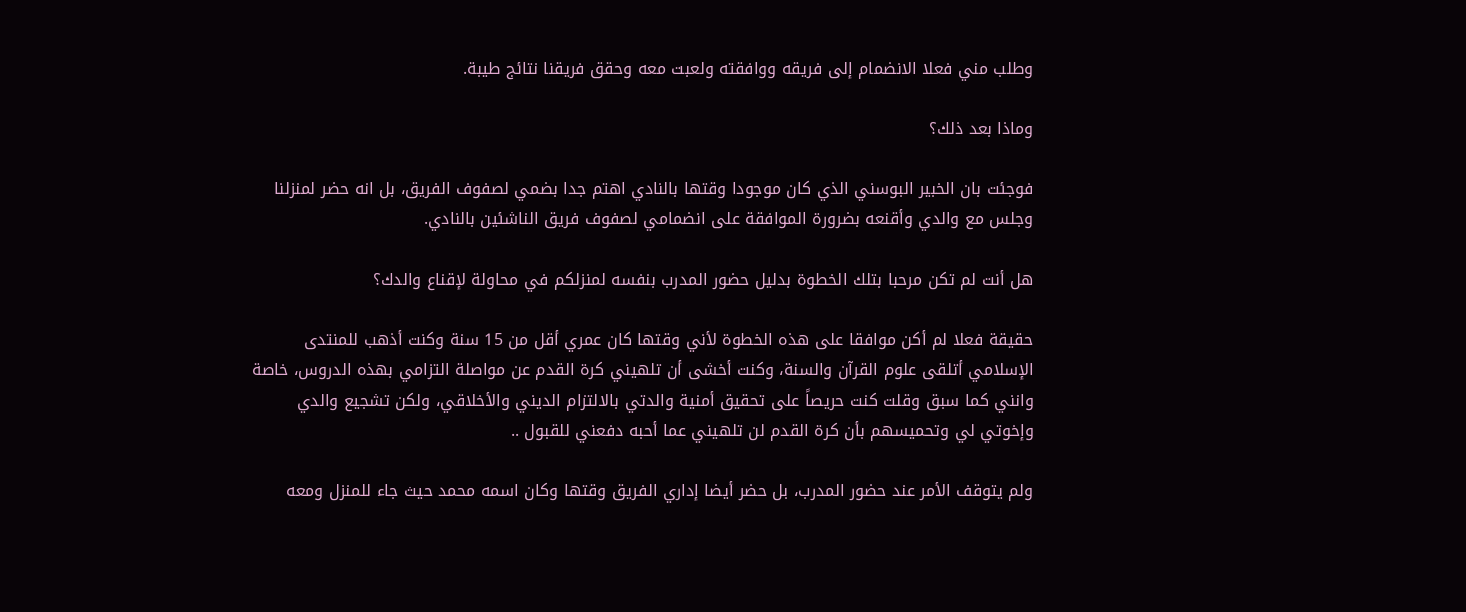وطلب مني فعلا الانضمام إلى فريقه ووافقته ولعبت معه وحقق فريقنا نتائج طيبة.

وماذا بعد ذلك؟

فوجئت بان الخبير البوسني الذي كان موجودا وقتها بالنادي اهتم جدا بضمي لصفوف الفريق، بل انه حضر لمنزلنا وجلس مع والدي وأقنعه بضرورة الموافقة على انضمامي لصفوف فريق الناشئين بالنادي.

هل أنت لم تكن مرحبا بتلك الخطوة بدليل حضور المدرب بنفسه لمنزلكم في محاولة لإقناع والدك؟

حقيقة فعلا لم أكن موافقا على هذه الخطوة لأني وقتها كان عمري أقل من 15 سنة وكنت أذهب للمنتدى الإسلامي أتلقى علوم القرآن والسنة، وكنت أخشى أن تلهيني كرة القدم عن مواصلة التزامي بهذه الدروس، خاصة وانني كما سبق وقلت كنت حريصاً على تحقيق أمنية والدتي بالالتزام الديني والأخلاقي، ولكن تشجيع والدي وإخوتي لي وتحميسهم بأن كرة القدم لن تلهيني عما أحبه دفعني للقبول ..

ولم يتوقف الأمر عند حضور المدرب، بل حضر أيضا إداري الفريق وقتها وكان اسمه محمد حيث جاء للمنزل ومعه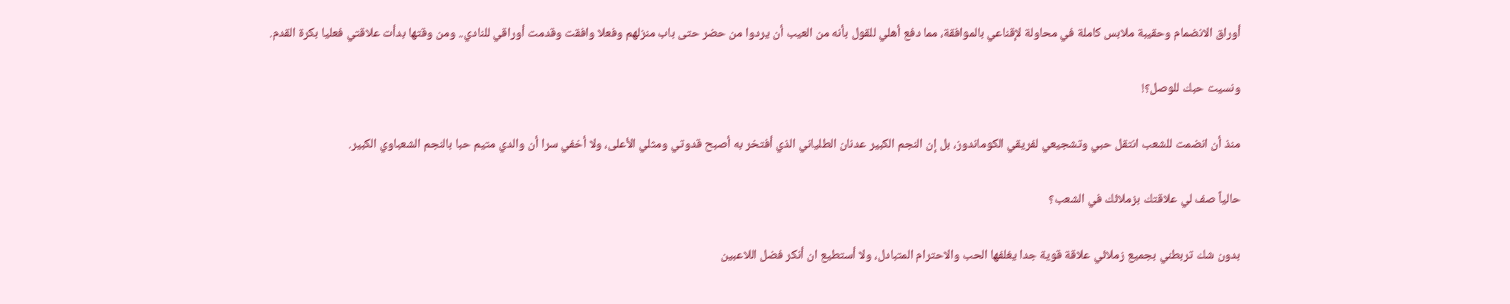أوراق الانضمام وحقيبة ملابس كاملة في محاولة لإقناعي بالموافقة، مما دفع أهلي للقول بأنه من العيب أن يردوا من حضر حتى باب منزلهم وفعلا وافقت وقدمت أوراقي للنادي.. ومن وقتها بدأت علاقتي فعليا بكرة القدم.

ونسيت حبك للوصل؟!

منذ أن انضمت للشعب انتقل حبي وتشجيعي لفريقي الكوماندوز، بل إن النجم الكبير عدنان الطلياني الذي أفتخر به أصبح قدوتي ومثلي الأعلى، ولا أخفي سرا أن والدي متيم حبا بالنجم الشعباوي الكبير.

حالياً صف لي علاقتك بزملائك في الشعب؟

بدون شك تربطني بجميع زملائي علاقة قوية جدا يغلفها الحب والاحترام المتبادل، ولا أستطيع ان أنكر فضل اللاعبين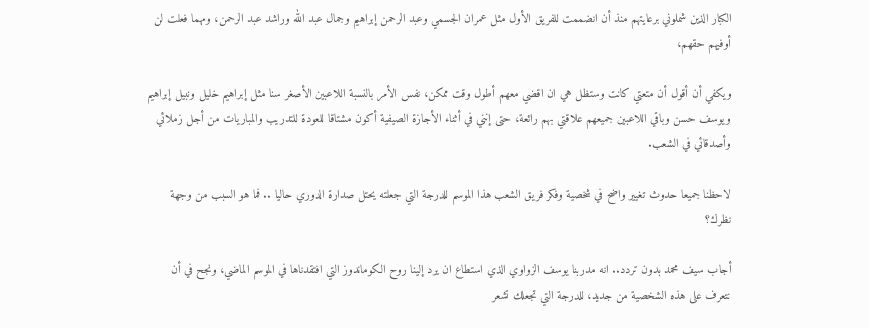الكبار الذين شملوني برعايتهم منذ أن انضممت للفريق الأول مثل عمران الجسمي وعبد الرحمن إبراهيم وجمال عبد الله وراشد عبد الرحمن، ومهما فعلت لن أوفيهم حقهم،

ويكفي أن أقول أن متعتي كانت وستظل هي ان اقضي معهم أطول وقت ممكن، نفس الأمر بالنسبة اللاعبين الأصغر سنا مثل إبراهيم خليل ونبيل إبراهيم ويوسف حسن وباقي اللاعبين جميعهم علاقتي بهم رائعة، حتى إنني في أثناء الأجازة الصيفية أكون مشتاقا للعودة للتدريب والمباريات من أجل زملائي وأصدقائي في الشعب.

لاحظنا جميعا حدوث تغيير واضح في شخصية وفكر فريق الشعب هذا الموسم للدرجة التي جعلته يحتل صدارة الدوري حاليا .. فما هو السبب من وجهة نظرك؟

أجاب سيف محمد بدون تردد.. انه مدربنا يوسف الزواوي الذي استطاع ان يرد إلينا روح الكوماندوز التي افتقدناها في الموسم الماضي، ونجح في أن نتعرف على هذه الشخصية من جديد، للدرجة التي تجعلك تشعر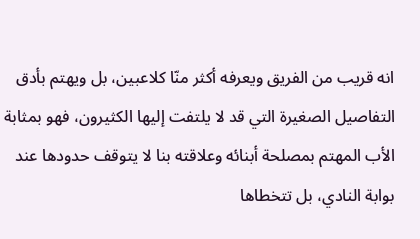انه قريب من الفريق ويعرفه أكثر منّا كلاعبين، بل ويهتم بأدق التفاصيل الصغيرة التي قد لا يلتفت إليها الكثيرون، فهو بمثابة الأب المهتم بمصلحة أبنائه وعلاقته بنا لا يتوقف حدودها عند بوابة النادي، بل تتخطاها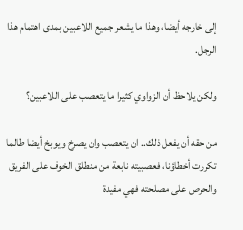إلى خارجه أيضا، وهذا ما يشعر جميع اللاعبين بمدى اهتمام هذا الرجل.

ولكن يلاحظ أن الزواوي كثيرا ما يتعصب على اللاعبين؟

من حقه أن يفعل ذلك.. ان يتعصب وان يصرخ ويوبخ أيضا طالما تكررت أخطاؤنا، فعصبيته نابعة من منطلق الخوف على الفريق والحرص على مصلحته فهي مفيدة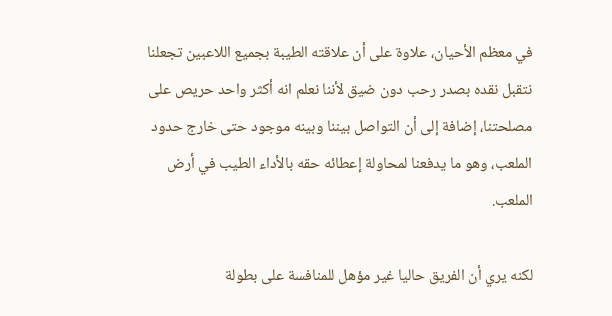في معظم الأحيان، علاوة على أن علاقته الطيبة بجميع اللاعبين تجعلنا نتقبل نقده بصدر رحب دون ضيق لأننا نعلم انه أكثر واحد حريص على مصلحتنا، إضافة إلى أن التواصل بيننا وبينه موجود حتى خارج حدود الملعب، وهو ما يدفعنا لمحاولة إعطائه حقه بالأداء الطيب في أرض الملعب.

لكنه يري أن الفريق حاليا غير مؤهل للمنافسة على بطولة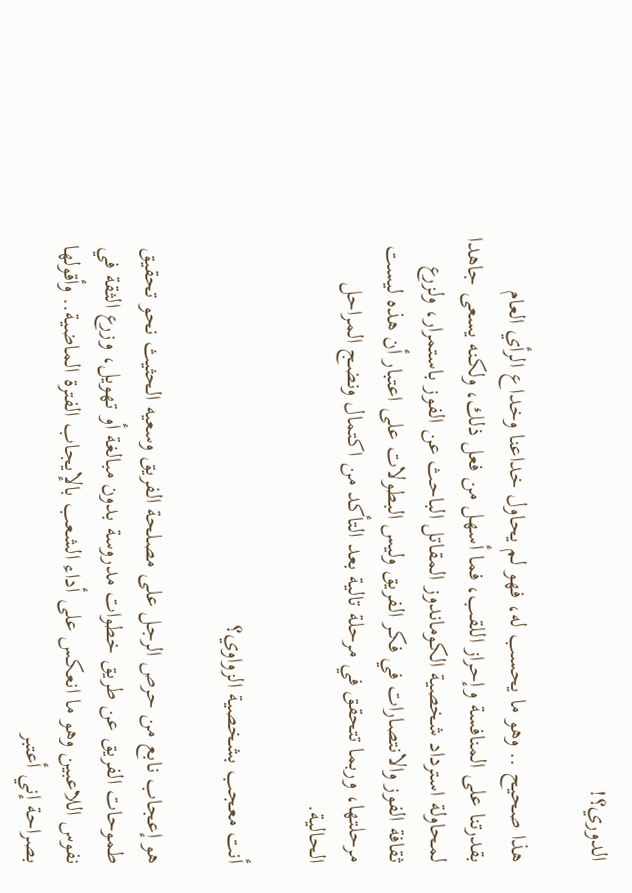الدوري؟!

هذا صحيح .. وهو ما يحسب له، فهو لم يحاول خداعنا وخداع الرأي العام بقدرتنا على المنافسة وإحراز اللقب، فما أسهل من فعل ذلك، ولكنه يسعى جاهدا لمحاولة استرداد شخصية الكوماندوز المقاتل الباحث عن الفوز باستمرار، ولزرع ثقافة الفوز والانتصارات في فكر الفريق وليس البطولات على اعتبار أن هذه ليست مرحلتها، وربما تتحقق في مرحلة تالية بعد التأكد من اكتمال ونضج المراحل الحالية.

أنت معجب بشخصية الزواوي؟

هو إعجاب نابع من حرص الرجل على مصلحة الفريق وسعيه الحثيث نحو تحقيق طموحات الفريق عن طريق خطوات مدروسة بدون مبالغة أو تهويل، وزرع الثقة في نفوس اللاعبين وهو ما انعكس على أداء الشعب بالإيجاب الفترة الماضية.. وأقولها بصراحة إني أعتبر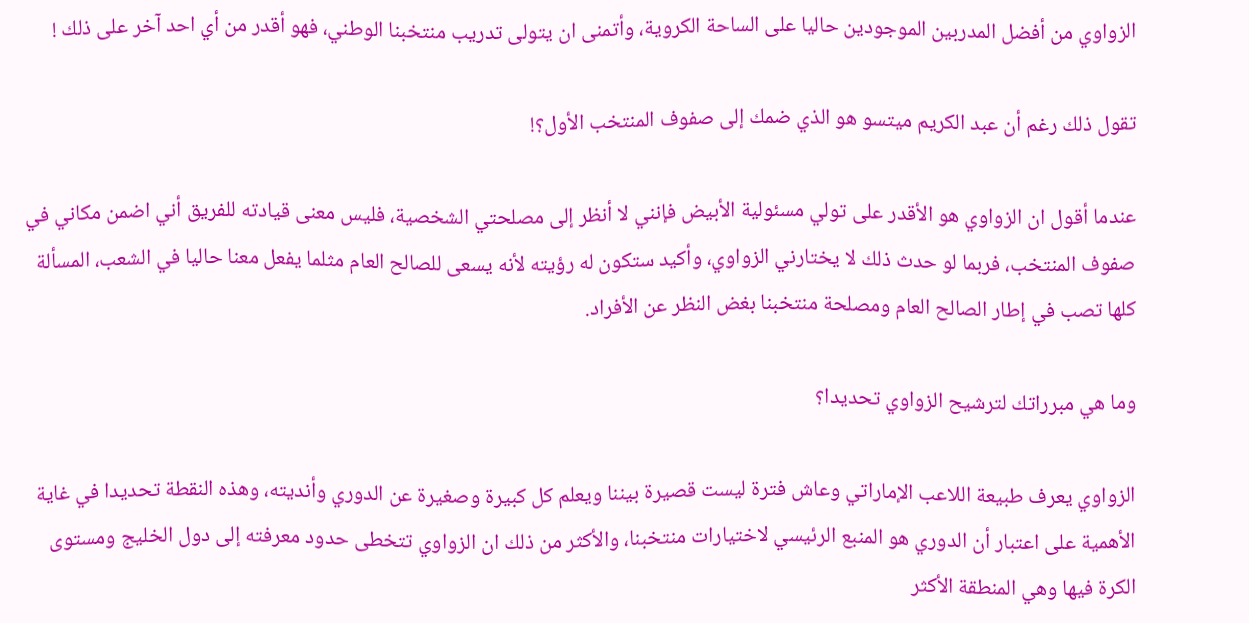الزواوي من أفضل المدربين الموجودين حاليا على الساحة الكروية، وأتمنى ان يتولى تدريب منتخبنا الوطني، فهو أقدر من أي احد آخر على ذلك !

تقول ذلك رغم أن عبد الكريم ميتسو هو الذي ضمك إلى صفوف المنتخب الأول؟!

عندما أقول ان الزواوي هو الأقدر على تولي مسئولية الأبيض فإنني لا أنظر إلى مصلحتي الشخصية، فليس معنى قيادته للفريق أني اضمن مكاني في صفوف المنتخب، فربما لو حدث ذلك لا يختارني الزواوي، وأكيد ستكون له رؤيته لأنه يسعى للصالح العام مثلما يفعل معنا حاليا في الشعب، المسألة كلها تصب في إطار الصالح العام ومصلحة منتخبنا بغض النظر عن الأفراد.

وما هي مبرراتك لترشيح الزواوي تحديدا؟

الزواوي يعرف طبيعة اللاعب الإماراتي وعاش فترة ليست قصيرة بيننا ويعلم كل كبيرة وصغيرة عن الدوري وأنديته، وهذه النقطة تحديدا في غاية الأهمية على اعتبار أن الدوري هو المنبع الرئيسي لاختيارات منتخبنا، والأكثر من ذلك ان الزواوي تتخطى حدود معرفته إلى دول الخليج ومستوى الكرة فيها وهي المنطقة الأكثر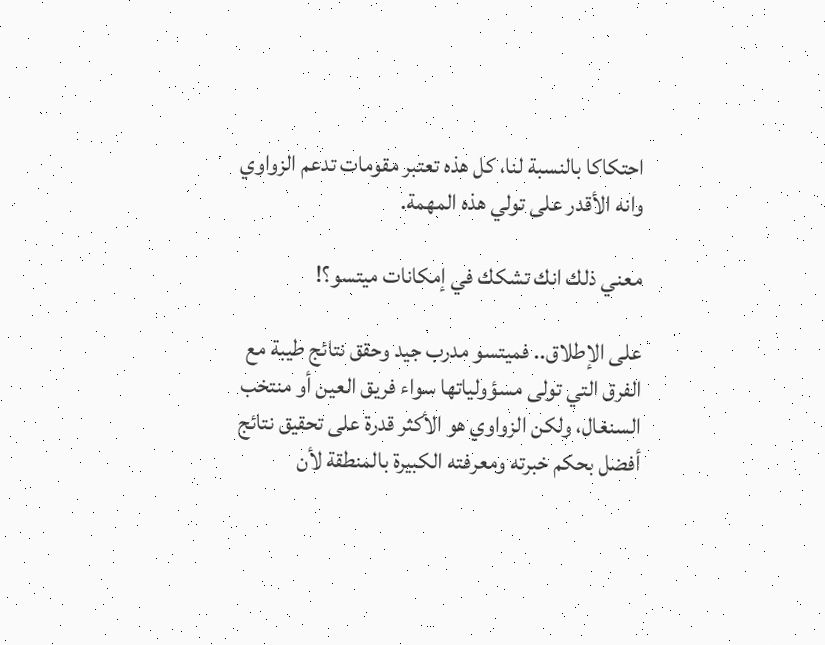احتكاكا بالنسبة لنا، كل هذه تعتبر مقومات تدعم الزواوي وانه الأقدر على تولي هذه المهمة.

معني ذلك انك تشكك في إمكانات ميتسو؟!

على الإطلاق.. فميتسو مدرب جيد وحقق نتائج طيبة مع الفرق التي تولى مسؤولياتها سواء فريق العين أو منتخب السنغال، ولكن الزواوي هو الأكثر قدرة على تحقيق نتائج أفضل بحكم خبرته ومعرفته الكبيرة بالمنطقة لأن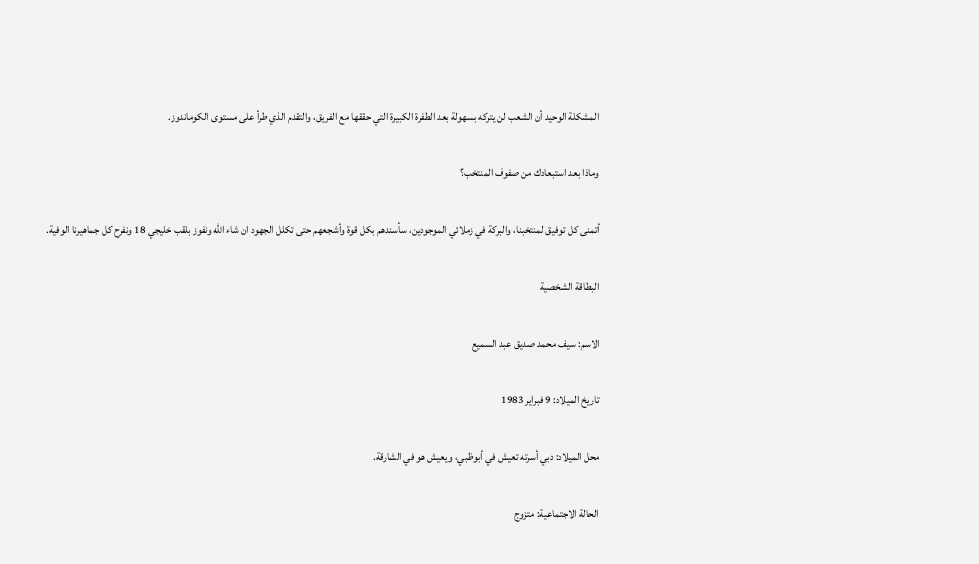المشكلة الوحيد أن الشعب لن يتركه بسهولة بعد الطفرة الكبيرة التي حققها مع الفريق، والتقدم الذي طرأ على مستوى الكوماندوز.

وماذا بعد استبعادك من صفوف المنتخب؟

أتمنى كل توفيق لمنتخبنا، والبركة في زملائي الموجودين، سأسندهم بكل قوة وأشجعهم حتى تكلل الجهود ان شاء الله ونفوز بلقب خليجي 18 ونفرح كل جماهيرنا الوفية.

البطاقة الشخصية

الاسم: سيف محمد صديق عبد السميع

تاريخ الميلاد: 9 فبراير 1983

محل الميلاد: دبي أسرته تعيش في أبوظبي، ويعيش هو في الشارقة.

الحالة الاجتماعية: متزوج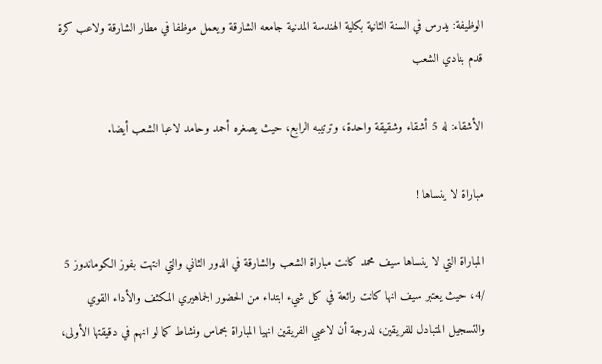الوظيفة: يدرس في السنة الثانية بكلية الهندسة المدنية جامعه الشارقة ويعمل موظفا في مطار الشارقة ولاعب كرة قدم بنادي الشعب

الأشقاء: له 5 أشقاء وشقيقة واحدة، وترتيبه الرابع، حيث يصغره أحمد وحامد لاعبا الشعب أيضا.

مباراة لا ينساها !

المباراة التي لا ينساها سيف محمد كانت مباراة الشعب والشارقة في الدور الثاني والتي انتهت بفوز الكوماندوز 5 /4، حيث يعتبر سيف انها كانت رائعة في كل شيء ابتداء من الحضور الجماهيري المكثف والأداء القوي والتسجيل المتبادل للفريقين، لدرجة أن لاعبي الفريقين انهيا المباراة بحماس ونشاط كما لو انهم في دقيقتها الأولى،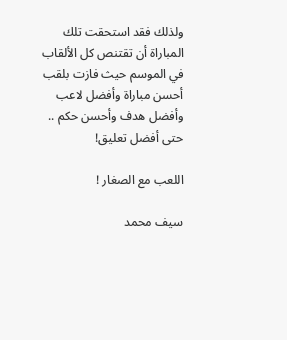ولذلك فقد استحقت تلك المباراة أن تقتنص كل الألقاب في الموسم حيث فازت بلقب أحسن مباراة وأفضل لاعب وأفضل هدف وأحسن حكم .. حتى أفضل تعليق!

اللعب مع الصغار !

سيف محمد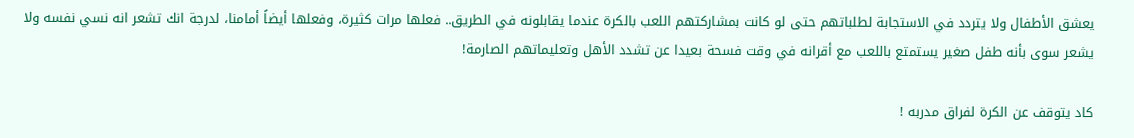يعشق الأطفال ولا يتردد في الاستجابة لطلباتهم حتى لو كانت بمشاركتهم اللعب بالكرة عندما يقابلونه في الطريق.. فعلها مرات كثيرة، وفعلها أيضاً أمامنا، لدرجة انك تشعر انه نسي نفسه ولا يشعر سوى بأنه طفل صغير يستمتع باللعب مع أقرانه في وقت فسحة بعيدا عن تشدد الأهل وتعليماتهم الصارمة!

كاد يتوقف عن الكرة لفراق مدربه !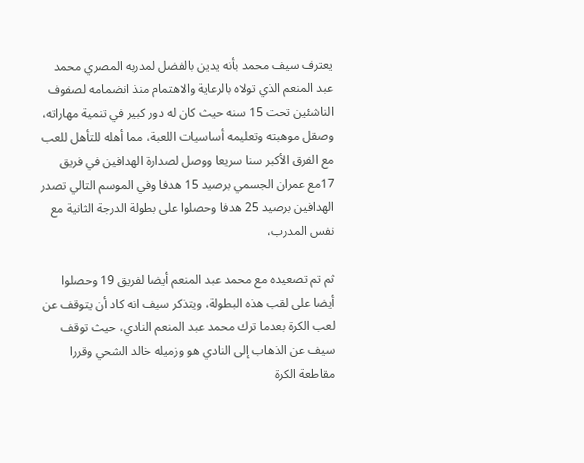يعترف سيف محمد بأنه يدين بالفضل لمدربه المصري محمد عبد المنعم الذي تولاه بالرعاية والاهتمام منذ انضمامه لصفوف الناشئين تحت 15 سنه حيث كان له دور كبير في تنمية مهاراته، وصقل موهبته وتعليمه أساسيات اللعبة، مما أهله للتأهل للعب مع الفرق الأكبر سنا سريعا ووصل لصدارة الهدافين في فريق 17مع عمران الجسمي برصيد 15 هدفا وفي الموسم التالي تصدر الهدافين برصيد 25 هدفا وحصلوا على بطولة الدرجة الثانية مع نفس المدرب،

ثم تم تصعيده مع محمد عبد المنعم أيضا لفريق 19 وحصلوا أيضا على لقب هذه البطولة، ويتذكر سيف انه كاد أن يتوقف عن لعب الكرة بعدما ترك محمد عبد المنعم النادي، حيث توقف سيف عن الذهاب إلى النادي هو وزميله خالد الشحي وقررا مقاطعة الكرة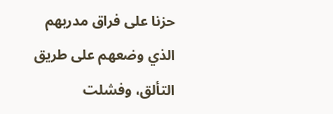حزنا على فراق مدربهم الذي وضعهم على طريق التألق، وفشلت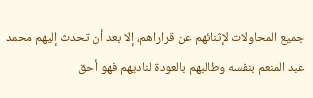جميع المحاولات لإثنائهم عن قراراهم، إلا بعد أن تحدث إليهم محمد عبد المنعم بنفسه وطالبهم بالعودة لناديهم فهو أحق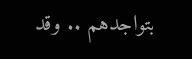بتواجدهم .. وقد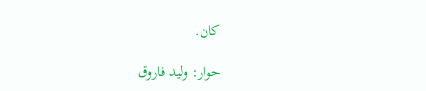كان.

حوار: وليد فاروق